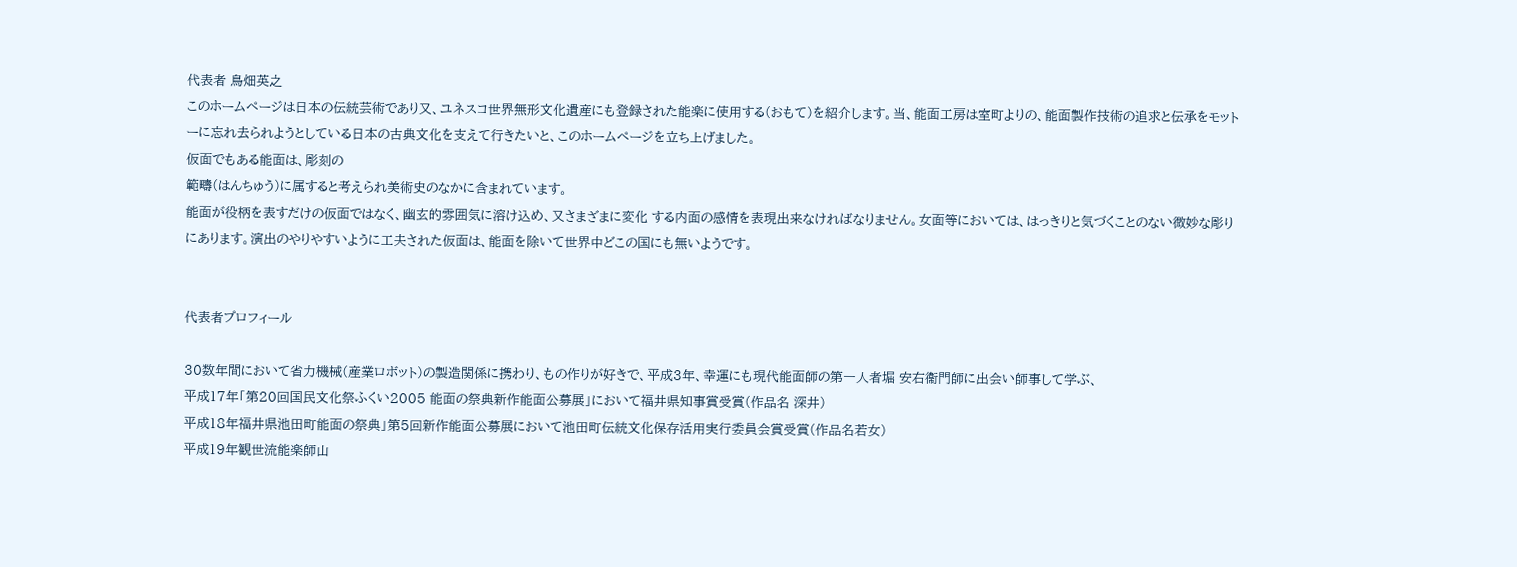代表者 鳥畑英之
このホームページは日本の伝統芸術であり又、ユネスコ世界無形文化遺産にも登録された能楽に使用する(おもて)を紹介します。当、能面工房は室町よりの、能面製作技術の追求と伝承をモットーに忘れ去られようとしている日本の古典文化を支えて行きたいと、このホームページを立ち上げました。
仮面でもある能面は、彫刻の
範疇(はんちゅう)に属すると考えられ美術史のなかに含まれています。
能面が役柄を表すだけの仮面ではなく、幽玄的雰囲気に溶け込め、又さまざまに変化 する内面の感情を表現出来なければなりません。女面等においては、はっきりと気づくことのない微妙な彫りにあります。演出のやりやすいように工夫された仮面は、能面を除いて世界中どこの国にも無いようです。


代表者プロフィール

30数年間において省力機械(産業ロボット)の製造関係に携わり、もの作りが好きで、平成3年、幸運にも現代能面師の第一人者堀 安右衞門師に出会い師事して学ぶ、
平成17年「第20回国民文化祭ふくい2005 能面の祭典新作能面公募展」において福井県知事賞受賞(作品名 深井)
平成18年福井県池田町能面の祭典」第5回新作能面公募展において池田町伝統文化保存活用実行委員会賞受賞(作品名若女)
平成19年観世流能楽師山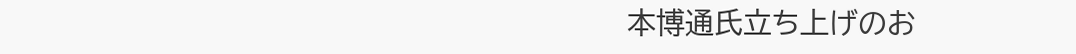本博通氏立ち上げのお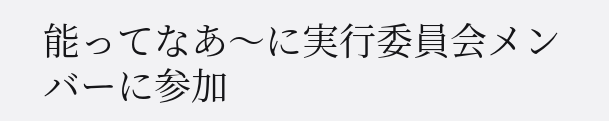能ってなあ〜に実行委員会メンバーに参加